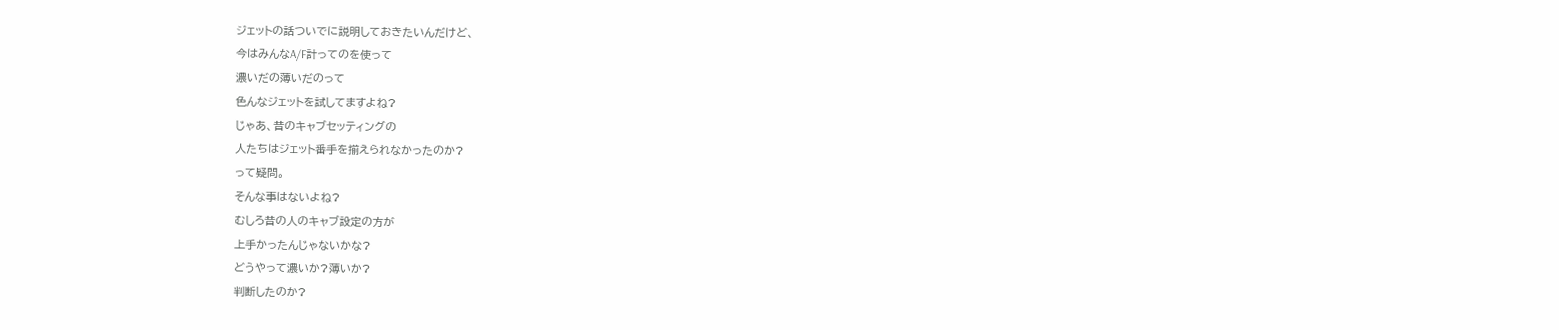ジェットの話ついでに説明しておきたいんだけど、
今はみんなA/F計ってのを使って
濃いだの薄いだのって
色んなジェットを試してますよね?
じゃあ、昔のキャブセッティングの
人たちはジェット番手を揃えられなかったのか?
って疑問。
そんな事はないよね?
むしろ昔の人のキャブ設定の方が
上手かったんじゃないかな?
どうやって濃いか?薄いか?
判断したのか?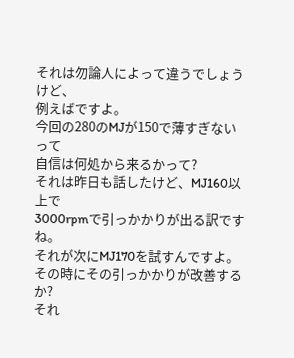それは勿論人によって違うでしょうけど、
例えばですよ。
今回の280のMJが150で薄すぎないって
自信は何処から来るかって?
それは昨日も話したけど、MJ160以上で
3000rpmで引っかかりが出る訳ですね。
それが次にMJ170を試すんですよ。
その時にその引っかかりが改善するか?
それ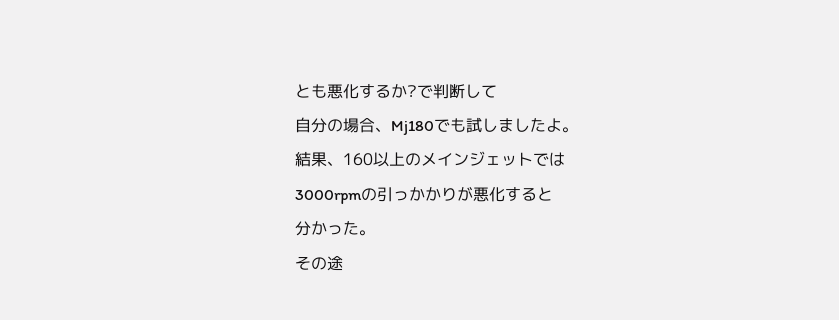とも悪化するか?で判断して
自分の場合、Mj180でも試しましたよ。
結果、160以上のメインジェットでは
3000rpmの引っかかりが悪化すると
分かった。
その途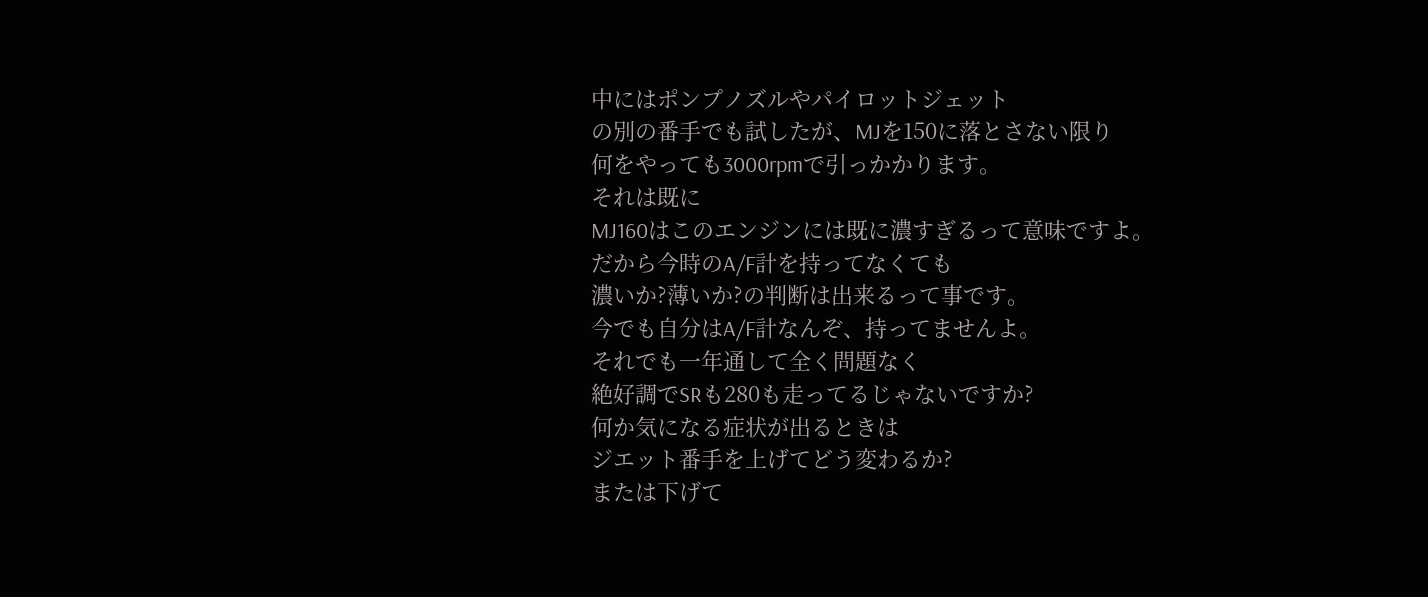中にはポンプノズルやパイロットジェット
の別の番手でも試したが、MJを150に落とさない限り
何をやっても3000rpmで引っかかります。
それは既に
MJ160はこのエンジンには既に濃すぎるって意味ですよ。
だから今時のA/F計を持ってなくても
濃いか?薄いか?の判断は出来るって事です。
今でも自分はA/F計なんぞ、持ってませんよ。
それでも一年通して全く問題なく
絶好調でSRも280も走ってるじゃないですか?
何か気になる症状が出るときは
ジエット番手を上げてどう変わるか?
または下げて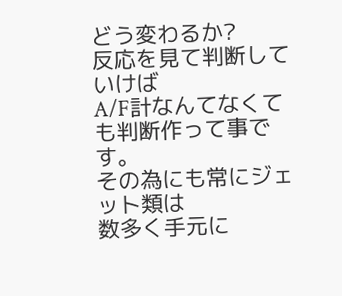どう変わるか?
反応を見て判断していけば
A/F計なんてなくても判断作って事です。
その為にも常にジェット類は
数多く手元に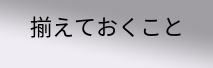揃えておくこと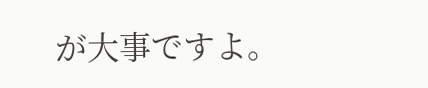が大事ですよ。